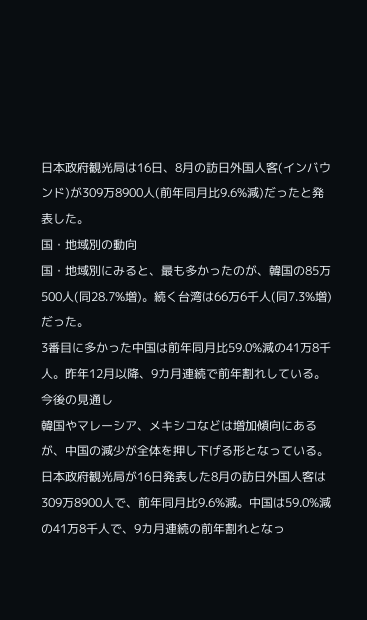日本政府観光局は16日、8月の訪日外国人客(インバウンド)が309万8900人(前年同月比9.6%減)だったと発表した。
国・地域別の動向
国・地域別にみると、最も多かったのが、韓国の85万500人(同28.7%増)。続く台湾は66万6千人(同7.3%増)だった。
3番目に多かった中国は前年同月比59.0%減の41万8千人。昨年12月以降、9カ月連続で前年割れしている。
今後の見通し
韓国やマレーシア、メキシコなどは増加傾向にあるが、中国の減少が全体を押し下げる形となっている。
日本政府観光局が16日発表した8月の訪日外国人客は309万8900人で、前年同月比9.6%減。中国は59.0%減の41万8千人で、9カ月連続の前年割れとなっ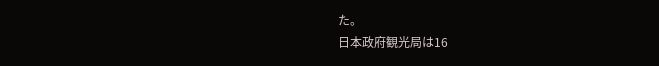た。
日本政府観光局は16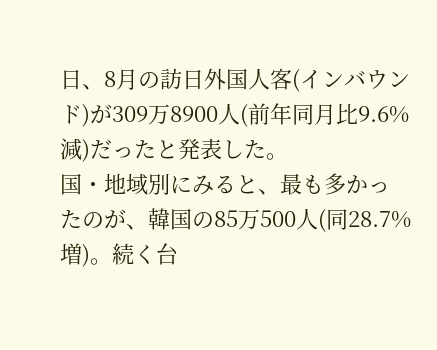日、8月の訪日外国人客(インバウンド)が309万8900人(前年同月比9.6%減)だったと発表した。
国・地域別にみると、最も多かったのが、韓国の85万500人(同28.7%増)。続く台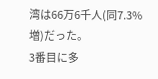湾は66万6千人(同7.3%増)だった。
3番目に多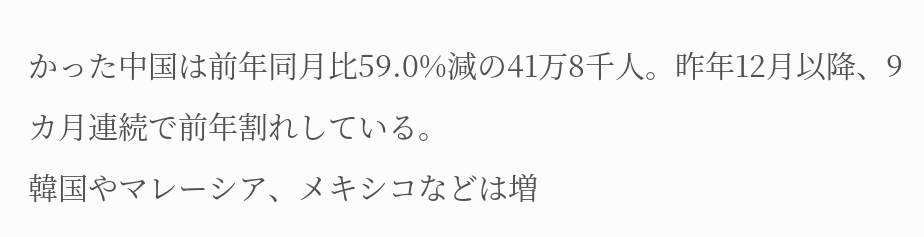かった中国は前年同月比59.0%減の41万8千人。昨年12月以降、9カ月連続で前年割れしている。
韓国やマレーシア、メキシコなどは増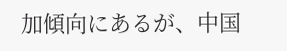加傾向にあるが、中国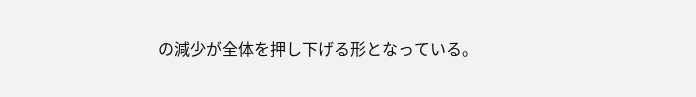の減少が全体を押し下げる形となっている。